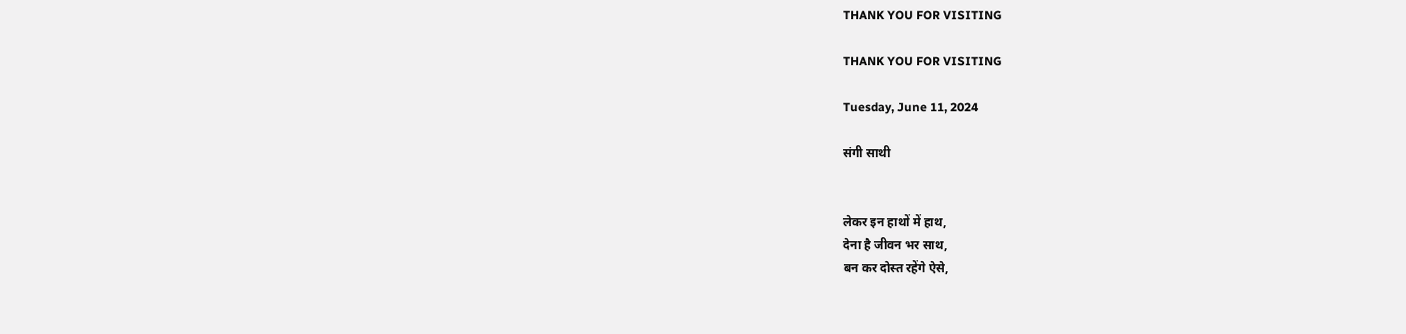THANK YOU FOR VISITING

THANK YOU FOR VISITING

Tuesday, June 11, 2024

संगी साथी


लेकर इन हाथों में हाथ,
देना है जीवन भर साथ,
बन कर दोस्त रहेंगे ऐसे,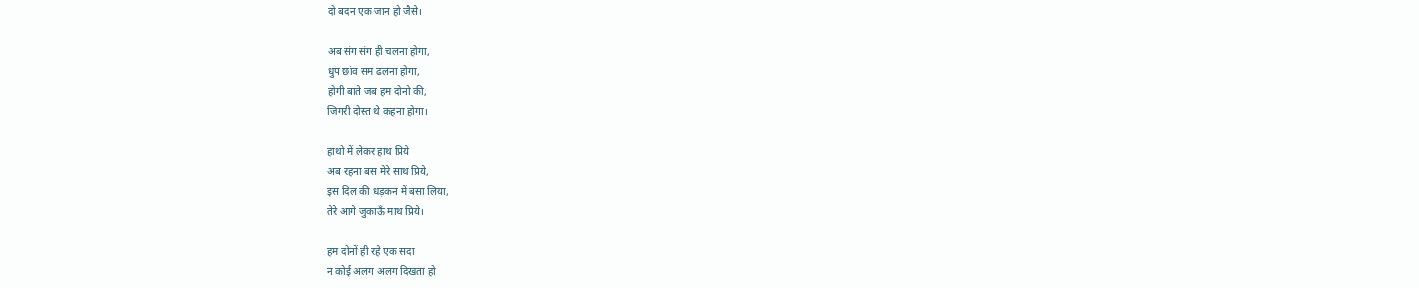दो बदन एक जान हो जैसे।

अब संग संग ही चलना होगा,
धुप छांव सम ढलना होगा,
होगी बाते जब हम दोनो की,
जिगरी दोस्त थे कहना होगा।

हाथो में लेकर हाथ प्रिये
अब रहना बस मेरे साथ प्रिये,
इस दिल की धड़कन में बसा लिया,
तेरे आगे जुकाऊँ माथ प्रिये।

हम दोनों ही रहे एक सदा
न कोई अलग अलग दिखता हो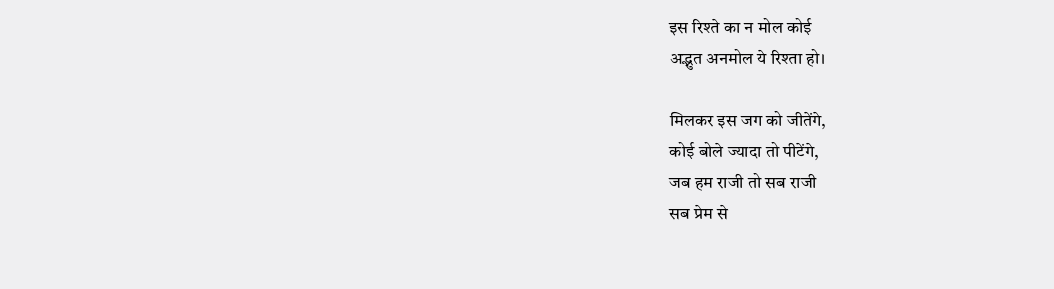इस रिश्ते का न मोल कोई
अद्भुत अनमोल ये रिश्ता हो।

मिलकर इस जग को जीतेंगे,
कोई बोले ज्यादा तो पीटेंगे,
जब हम राजी तो सब राजी
सब प्रेम से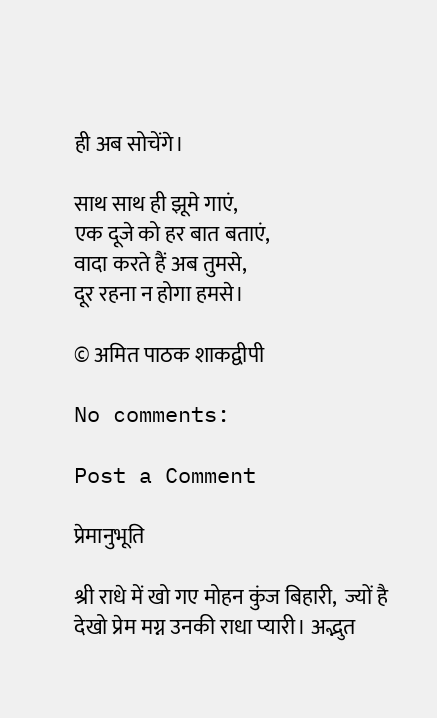ही अब सोचेंगे।

साथ साथ ही झूमे गाएं,
एक दूजे को हर बात बताएं,
वादा करते हैं अब तुमसे,
दूर रहना न होगा हमसे।

© अमित पाठक शाकद्वीपी

No comments:

Post a Comment

प्रेमानुभूति

श्री राधे में खो गए मोहन कुंज बिहारी,  ज्यों है देखो प्रेम मग्न उनकी राधा प्यारी। अद्भुत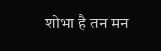शोभा है तन मन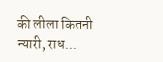की लीला कितनी न्यारी, राध...